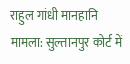राहुल गांधी मानहानि मामला: सुल्तानपुर कोर्ट में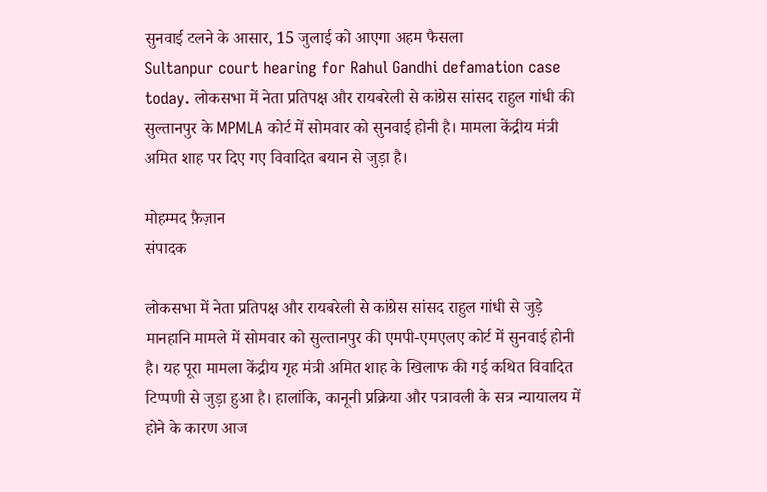सुनवाई टलने के आसार, 15 जुलाई को आएगा अहम फैसला
Sultanpur court hearing for Rahul Gandhi defamation case today. लोकसभा में नेता प्रतिपक्ष और रायबरेली से कांग्रेस सांसद राहुल गांधी की सुल्तानपुर के MPMLA कोर्ट में सोमवार को सुनवाई होनी है। मामला केंद्रीय मंत्री अमित शाह पर दिए गए विवादित बयान से जुड़ा है।

मोहम्मद फ़ैज़ान
संपादक

लोकसभा में नेता प्रतिपक्ष और रायबरेली से कांग्रेस सांसद राहुल गांधी से जुड़े मानहानि मामले में सोमवार को सुल्तानपुर की एमपी-एमएलए कोर्ट में सुनवाई होनी है। यह पूरा मामला केंद्रीय गृह मंत्री अमित शाह के खिलाफ की गई कथित विवादित टिप्पणी से जुड़ा हुआ है। हालांकि, कानूनी प्रक्रिया और पत्रावली के सत्र न्यायालय में होने के कारण आज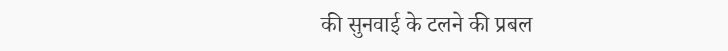की सुनवाई के टलने की प्रबल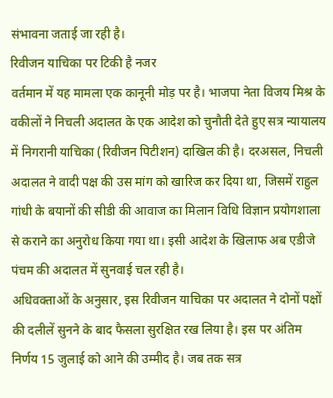संभावना जताई जा रही है।
रिवीजन याचिका पर टिकी है नजर
वर्तमान में यह मामला एक कानूनी मोड़ पर है। भाजपा नेता विजय मिश्र के वकीलों ने निचली अदालत के एक आदेश को चुनौती देते हुए सत्र न्यायालय में निगरानी याचिका (रिवीजन पिटीशन) दाखिल की है। दरअसल, निचली अदालत ने वादी पक्ष की उस मांग को खारिज कर दिया था, जिसमें राहुल गांधी के बयानों की सीडी की आवाज का मिलान विधि विज्ञान प्रयोगशाला से कराने का अनुरोध किया गया था। इसी आदेश के खिलाफ अब एडीजे पंचम की अदालत में सुनवाई चल रही है।
अधिवक्ताओं के अनुसार, इस रिवीजन याचिका पर अदालत ने दोनों पक्षों की दलीलें सुनने के बाद फैसला सुरक्षित रख लिया है। इस पर अंतिम निर्णय 15 जुलाई को आने की उम्मीद है। जब तक सत्र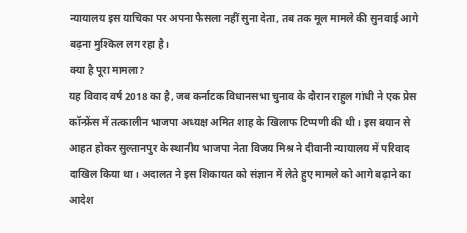न्यायालय इस याचिका पर अपना फैसला नहीं सुना देता, तब तक मूल मामले की सुनवाई आगे बढ़ना मुश्किल लग रहा है।
क्या है पूरा मामला?
यह विवाद वर्ष 2018 का है, जब कर्नाटक विधानसभा चुनाव के दौरान राहुल गांधी ने एक प्रेस कॉन्फ्रेंस में तत्कालीन भाजपा अध्यक्ष अमित शाह के खिलाफ टिप्पणी की थी। इस बयान से आहत होकर सुल्तानपुर के स्थानीय भाजपा नेता विजय मिश्र ने दीवानी न्यायालय में परिवाद दाखिल किया था। अदालत ने इस शिकायत को संज्ञान में लेते हुए मामले को आगे बढ़ाने का आदेश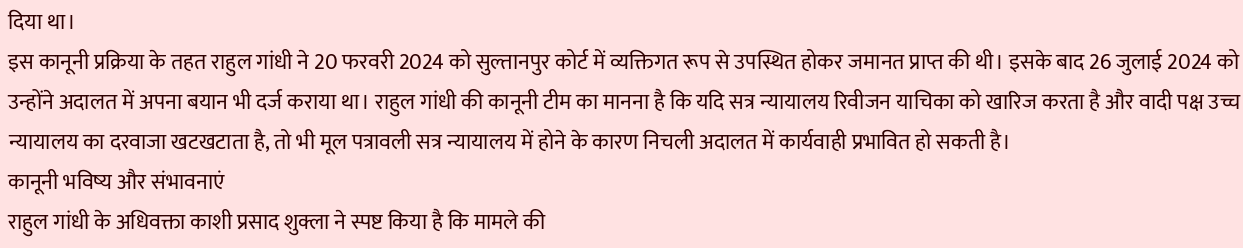दिया था।
इस कानूनी प्रक्रिया के तहत राहुल गांधी ने 20 फरवरी 2024 को सुल्तानपुर कोर्ट में व्यक्तिगत रूप से उपस्थित होकर जमानत प्राप्त की थी। इसके बाद 26 जुलाई 2024 को उन्होंने अदालत में अपना बयान भी दर्ज कराया था। राहुल गांधी की कानूनी टीम का मानना है कि यदि सत्र न्यायालय रिवीजन याचिका को खारिज करता है और वादी पक्ष उच्च न्यायालय का दरवाजा खटखटाता है, तो भी मूल पत्रावली सत्र न्यायालय में होने के कारण निचली अदालत में कार्यवाही प्रभावित हो सकती है।
कानूनी भविष्य और संभावनाएं
राहुल गांधी के अधिवक्ता काशी प्रसाद शुक्ला ने स्पष्ट किया है कि मामले की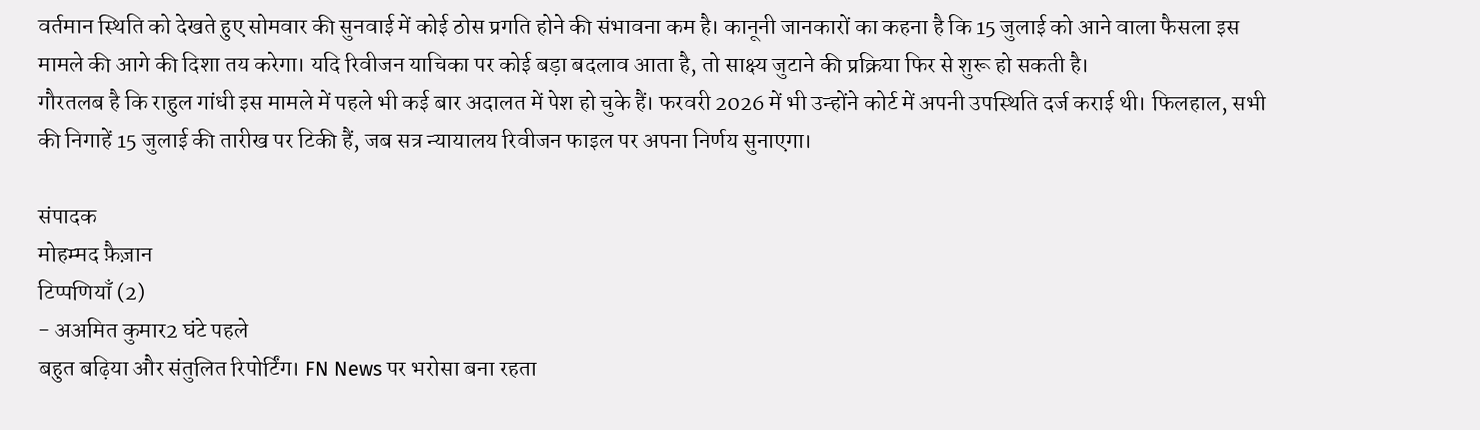वर्तमान स्थिति को देखते हुए सोमवार की सुनवाई में कोई ठोस प्रगति होने की संभावना कम है। कानूनी जानकारों का कहना है कि 15 जुलाई को आने वाला फैसला इस मामले की आगे की दिशा तय करेगा। यदि रिवीजन याचिका पर कोई बड़ा बदलाव आता है, तो साक्ष्य जुटाने की प्रक्रिया फिर से शुरू हो सकती है।
गौरतलब है कि राहुल गांधी इस मामले में पहले भी कई बार अदालत में पेश हो चुके हैं। फरवरी 2026 में भी उन्होंने कोर्ट में अपनी उपस्थिति दर्ज कराई थी। फिलहाल, सभी की निगाहें 15 जुलाई की तारीख पर टिकी हैं, जब सत्र न्यायालय रिवीजन फाइल पर अपना निर्णय सुनाएगा।

संपादक
मोहम्मद फ़ैज़ान
टिप्पणियाँ (2)
- अअमित कुमार2 घंटे पहले
बहुत बढ़िया और संतुलित रिपोर्टिंग। FN News पर भरोसा बना रहता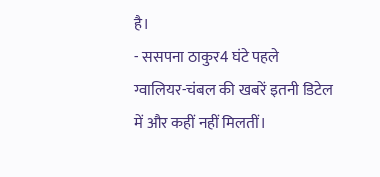है।
- ससपना ठाकुर4 घंटे पहले
ग्वालियर-चंबल की खबरें इतनी डिटेल में और कहीं नहीं मिलतीं।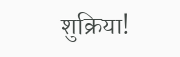शुक्रिया!